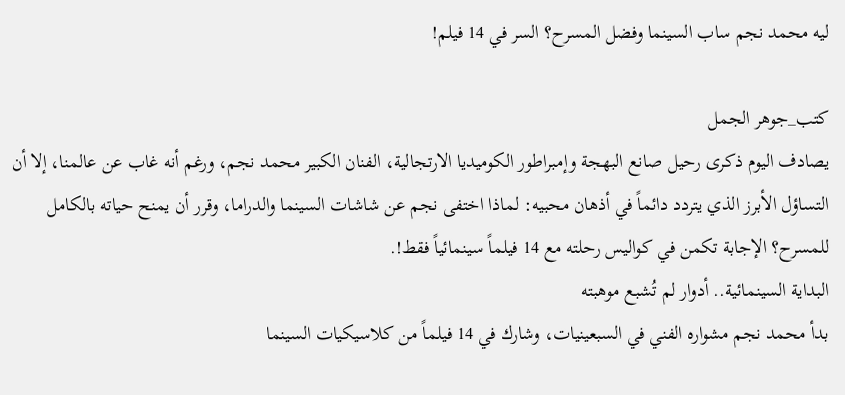ليه محمد نجم ساب السينما وفضل المسرح؟ السر في 14 فيلم!

كتب_جوهر الجمل
يصادف اليوم ذكرى رحيل صانع البهجة وإمبراطور الكوميديا الارتجالية، الفنان الكبير محمد نجم، ورغم أنه غاب عن عالمنا، إلا أن التساؤل الأبرز الذي يتردد دائماً في أذهان محبيه: لماذا اختفى نجم عن شاشات السينما والدراما، وقرر أن يمنح حياته بالكامل للمسرح؟ الإجابة تكمن في كواليس رحلته مع 14 فيلماً سينمائياً فقط!.
البداية السينمائية.. أدوار لم تُشبع موهبته
بدأ محمد نجم مشواره الفني في السبعينيات، وشارك في 14 فيلماً من كلاسيكيات السينما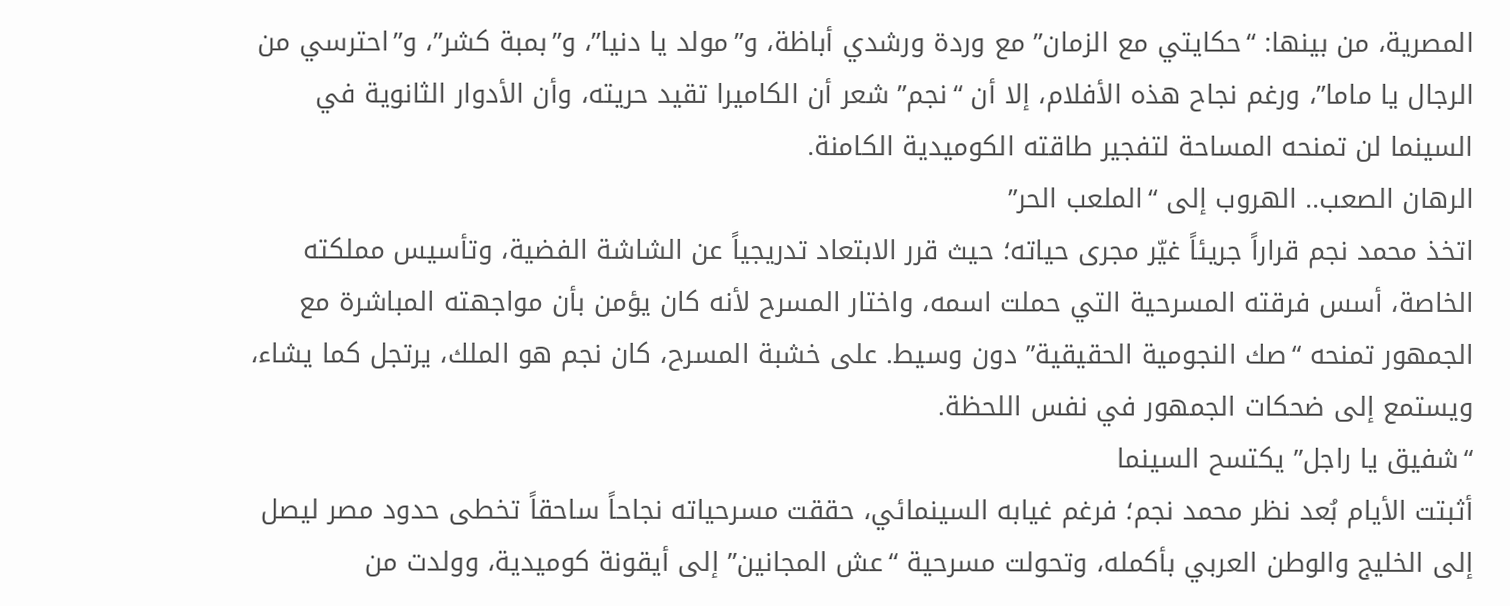المصرية، من بينها: “حكايتي مع الزمان” مع وردة ورشدي أباظة، و”مولد يا دنيا”، و”بمبة كشر”، و”احترسي من الرجال يا ماما”، ورغم نجاح هذه الأفلام، إلا أن “نجم” شعر أن الكاميرا تقيد حريته، وأن الأدوار الثانوية في السينما لن تمنحه المساحة لتفجير طاقته الكوميدية الكامنة.
الرهان الصعب.. الهروب إلى “الملعب الحر”
اتخذ محمد نجم قراراً جريئاً غيّر مجرى حياته؛ حيث قرر الابتعاد تدريجياً عن الشاشة الفضية، وتأسيس مملكته الخاصة، أسس فرقته المسرحية التي حملت اسمه، واختار المسرح لأنه كان يؤمن بأن مواجهته المباشرة مع الجمهور تمنحه “صك النجومية الحقيقية” دون وسيط. على خشبة المسرح، كان نجم هو الملك، يرتجل كما يشاء، ويستمع إلى ضحكات الجمهور في نفس اللحظة.
“شفيق يا راجل” يكتسح السينما
أثبتت الأيام بُعد نظر محمد نجم؛ فرغم غيابه السينمائي، حققت مسرحياته نجاحاً ساحقاً تخطى حدود مصر ليصل إلى الخليج والوطن العربي بأكمله، وتحولت مسرحية “عش المجانين” إلى أيقونة كوميدية، وولدت من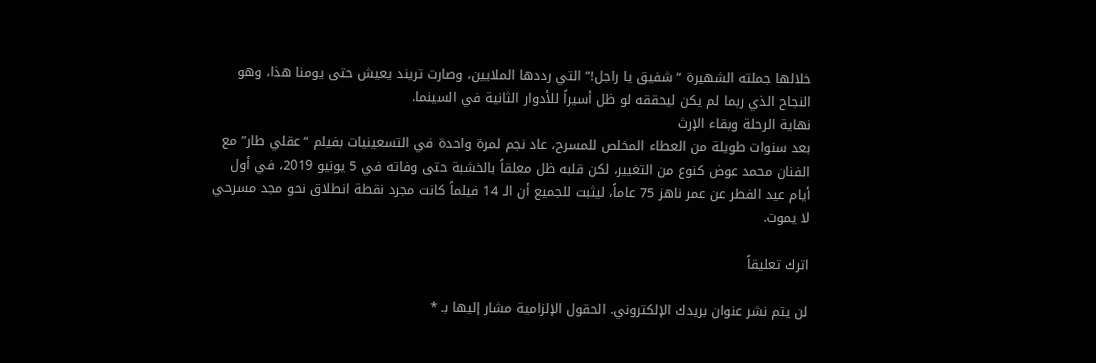خلالها جملته الشهيرة “شفيق يا راجل!” التي رددها الملايين، وصارت تريند يعيش حتى يومنا هذا، وهو النجاح الذي ربما لم يكن ليحققه لو ظل أسيراً للأدوار الثانية في السينما.
نهاية الرحلة وبقاء الإرث
بعد سنوات طويلة من العطاء المخلص للمسرح، عاد نجم لمرة واحدة في التسعينيات بفيلم “عقلي طار” مع الفنان محمد عوض كنوع من التغيير، لكن قلبه ظل معلقاً بالخشبة حتى وفاته في 5 يونيو 2019، في أول أيام عيد الفطر عن عمر ناهز 75 عاماً، ليثبت للجميع أن الـ 14 فيلماً كانت مجرد نقطة انطلاق نحو مجد مسرحي لا يموت.

اترك تعليقاً

لن يتم نشر عنوان بريدك الإلكتروني. الحقول الإلزامية مشار إليها بـ *